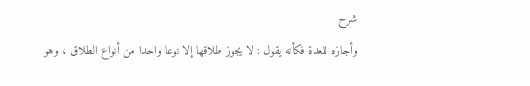شرح
وأجازه للعدة فكأنه يقول : لا يجوز طلاقها إلا نوعا واحدا من أنواع الطلاق ، وهو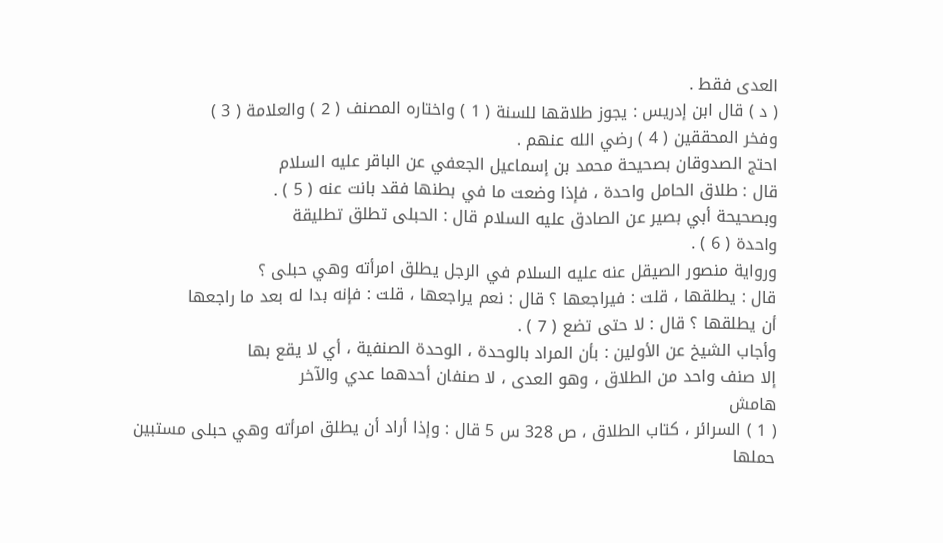العدى فقط .
( د ) قال ابن إدريس : يجوز طلاقها للسنة ( 1 ) واختاره المصنف ( 2 ) والعلامة ( 3 )
وفخر المحققين ( 4 ) رضي الله عنهم .
احتج الصدوقان بصحيحة محمد بن إسماعيل الجعفي عن الباقر عليه السلام
قال : طلاق الحامل واحدة ، فإذا وضعت ما في بطنها فقد بانت عنه ( 5 ) .
وبصحيحة أبي بصير عن الصادق عليه السلام قال : الحبلى تطلق تطليقة
واحدة ( 6 ) .
ورواية منصور الصيقل عنه عليه السلام في الرجل يطلق امرأته وهي حبلى ؟
قال : يطلقها ، قلت : فيراجعها ؟ قال : نعم يراجعها ، قلت : فإنه بدا له بعد ما راجعها
أن يطلقها ؟ قال : لا حتى تضع ( 7 ) .
وأجاب الشيخ عن الأولين : بأن المراد بالوحدة ، الوحدة الصنفية ، أي لا يقع بها
إلا صنف واحد من الطلاق ، وهو العدى ، لا صنفان أحدهما عدي والآخر
هامش
( 1 ) السرائر ، كتاب الطلاق ، ص 328 س 5 قال : وإذا أراد أن يطلق امرأته وهي حبلى مستبين
حملها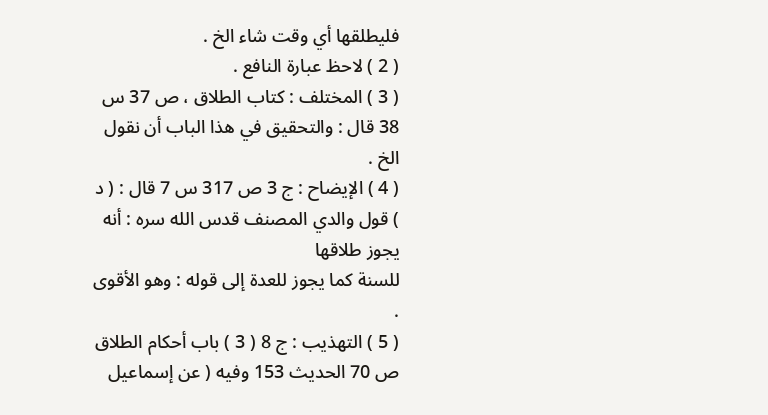فليطلقها أي وقت شاء الخ .
( 2 ) لاحظ عبارة النافع .
( 3 ) المختلف : كتاب الطلاق ، ص 37 س 38 قال : والتحقيق في هذا الباب أن نقول الخ .
( 4 ) الإيضاح : ج 3 ص 317 س 7 قال : ( د ) قول والدي المصنف قدس الله سره : أنه يجوز طلاقها
للسنة كما يجوز للعدة إلى قوله : وهو الأقوى .
( 5 ) التهذيب : ج 8 ( 3 ) باب أحكام الطلاق ص 70 الحديث 153 وفيه ( عن إسماعيل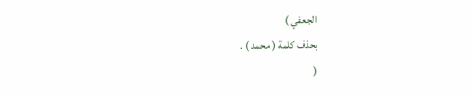الجعفي )
بحذف كلمة ( محمد ) .
(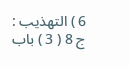6 ) التهذيب : ج 8 ( 3 ) باب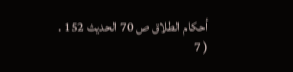أحكام الطلاق ص 70 الحديث 152 .
( 7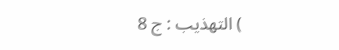) التهذيب : ج 8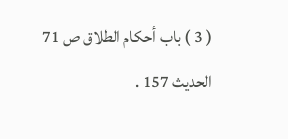( 3 ) باب أحكام الطلاق ص 71 الحديث 157 .